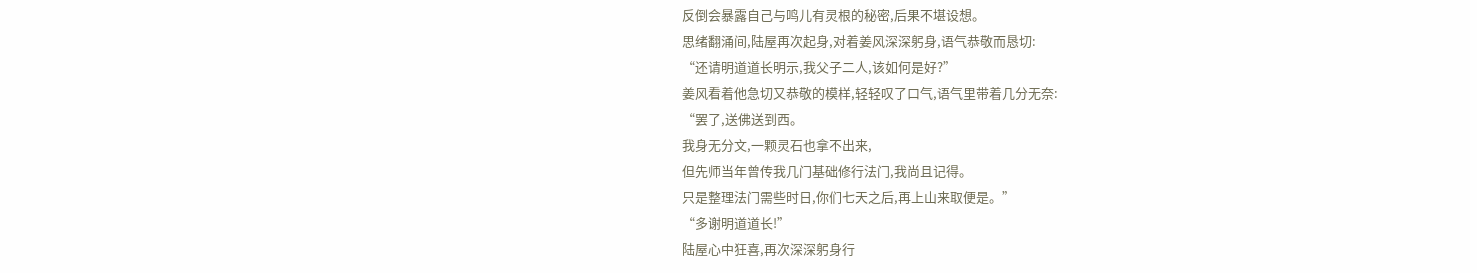反倒会暴露自己与鸣儿有灵根的秘密,后果不堪设想。
思绪翻涌间,陆屋再次起身,对着姜风深深躬身,语气恭敬而恳切:
“还请明道道长明示,我父子二人,该如何是好?”
姜风看着他急切又恭敬的模样,轻轻叹了口气,语气里带着几分无奈:
“罢了,送佛送到西。
我身无分文,一颗灵石也拿不出来,
但先师当年曾传我几门基础修行法门,我尚且记得。
只是整理法门需些时日,你们七天之后,再上山来取便是。”
“多谢明道道长!”
陆屋心中狂喜,再次深深躬身行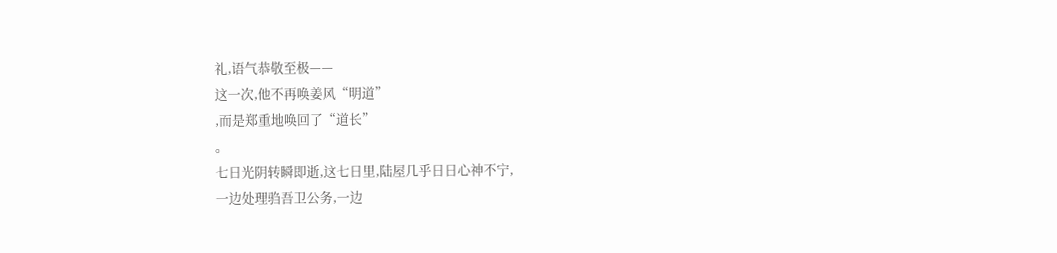礼,语气恭敬至极——
这一次,他不再唤姜风“明道”
,而是郑重地唤回了“道长”
。
七日光阴转瞬即逝,这七日里,陆屋几乎日日心神不宁,
一边处理驺吾卫公务,一边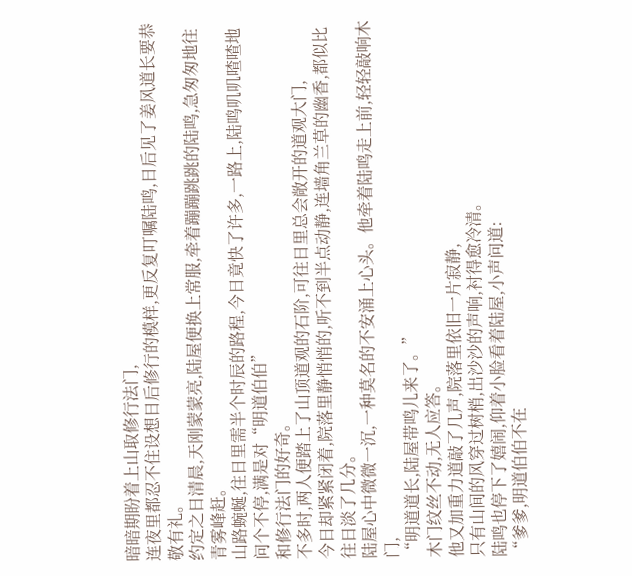暗暗期盼着上山取修行法门,
连夜里都忍不住设想日后修行的模样,更反复叮嘱陆鸣,日后见了姜风道长要恭敬有礼。
约定之日清晨,天刚蒙蒙亮,陆屋便换上常服,牵着蹦蹦跳跳的陆鸣,急匆匆地往青雾峰赶。
山路蜿蜒,往日里需半个时辰的路程,今日竟快了许多,一路上,陆鸣叽叽喳喳地问个不停,满是对“明道伯伯”
和修行法门的好奇。
不多时,两人便踏上了山顶道观的石阶,可往日里总会敞开的道观大门,
今日却紧紧闭着,院落里静悄悄的,听不到半点动静,连墙角兰草的幽香,都似比往日淡了几分。
陆屋心中微微一沉,一种莫名的不安涌上心头。他牵着陆鸣走上前,轻轻敲响木门,
“明道道长,陆屋带鸣儿来了。”
木门纹丝不动,无人应答。
他又加重力道敲了几声,院落里依旧一片寂静,
只有山间的风穿过树梢,出沙沙的声响,衬得愈冷清。
陆鸣也停下了嬉闹,仰着小脸看着陆屋,小声问道:
“爹爹,明道伯伯不在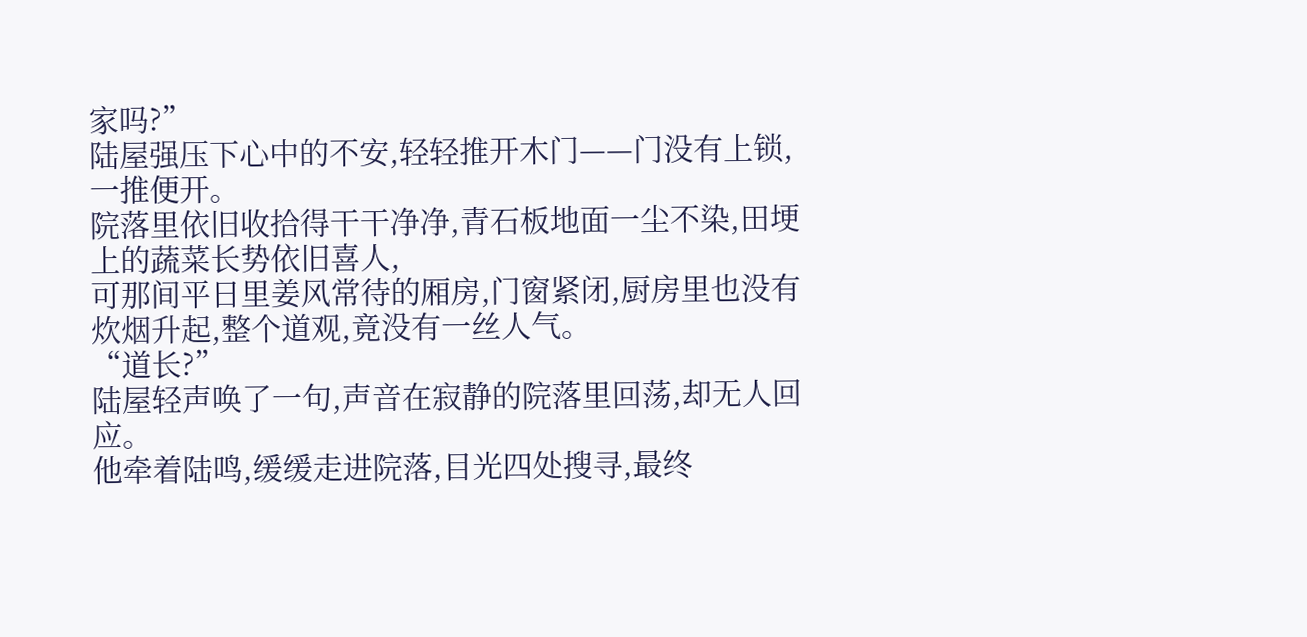家吗?”
陆屋强压下心中的不安,轻轻推开木门——门没有上锁,一推便开。
院落里依旧收拾得干干净净,青石板地面一尘不染,田埂上的蔬菜长势依旧喜人,
可那间平日里姜风常待的厢房,门窗紧闭,厨房里也没有炊烟升起,整个道观,竟没有一丝人气。
“道长?”
陆屋轻声唤了一句,声音在寂静的院落里回荡,却无人回应。
他牵着陆鸣,缓缓走进院落,目光四处搜寻,最终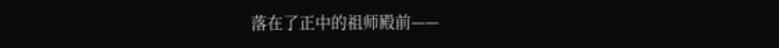落在了正中的祖师殿前——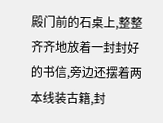殿门前的石桌上,整整齐齐地放着一封封好的书信,旁边还摆着两本线装古籍,封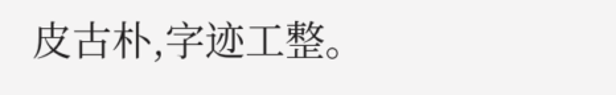皮古朴,字迹工整。